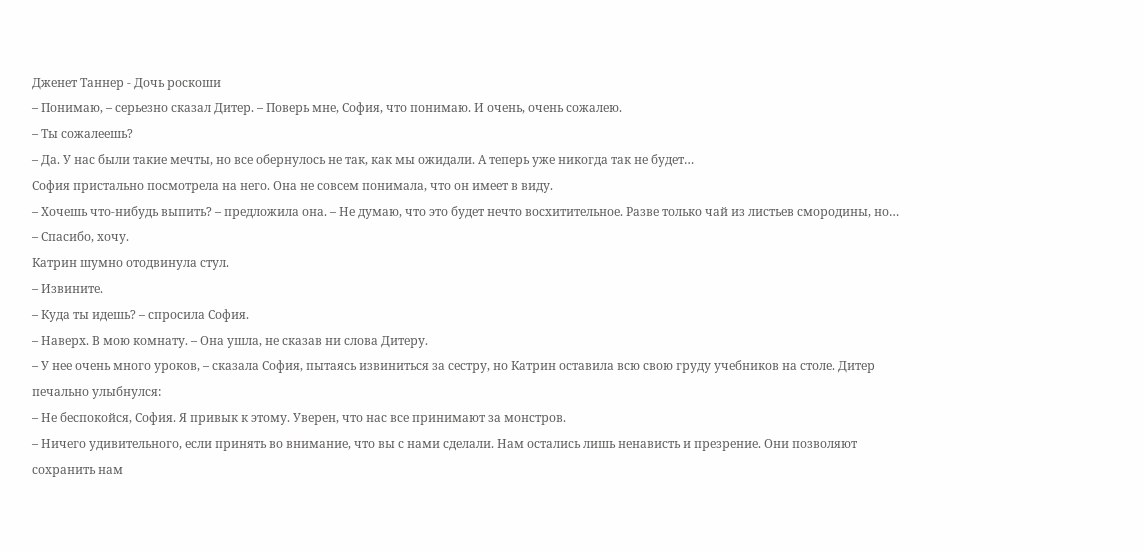Дженет Таннер - Дочь роскоши
– Понимаю, – серьезно сказал Дитер. – Поверь мне, София, что понимаю. И очень, очень сожалею.
– Ты сожалеешь?
– Да. У нас были такие мечты, но все обернулось не так, как мы ожидали. А теперь уже никогда так не будет…
София пристально посмотрела на него. Она не совсем понимала, что он имеет в виду.
– Хочешь что-нибудь выпить? – предложила она. – Не думаю, что это будет нечто восхитительное. Разве только чай из листьев смородины, но…
– Спасибо, хочу.
Катрин шумно отодвинула стул.
– Извините.
– Куда ты идешь? – спросила София.
– Наверх. В мою комнату. – Она ушла, не сказав ни слова Дитеру.
– У нее очень много уроков, – сказала София, пытаясь извиниться за сестру, но Катрин оставила всю свою груду учебников на столе. Дитер печально улыбнулся:
– Не беспокойся, София. Я привык к этому. Уверен, что нас все принимают за монстров.
– Ничего удивительного, если принять во внимание, что вы с нами сделали. Нам остались лишь ненависть и презрение. Они позволяют сохранить нам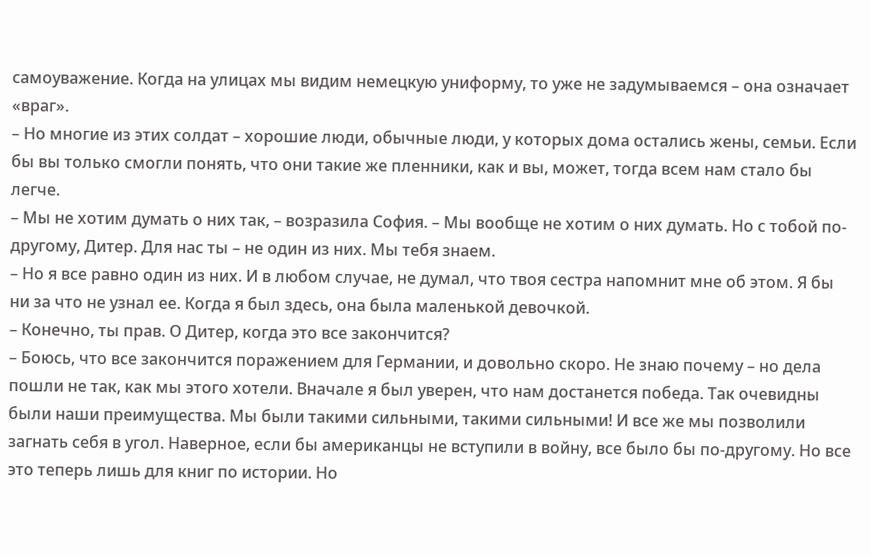самоуважение. Когда на улицах мы видим немецкую униформу, то уже не задумываемся – она означает «враг».
– Но многие из этих солдат – хорошие люди, обычные люди, у которых дома остались жены, семьи. Если бы вы только смогли понять, что они такие же пленники, как и вы, может, тогда всем нам стало бы легче.
– Мы не хотим думать о них так, – возразила София. – Мы вообще не хотим о них думать. Но с тобой по-другому, Дитер. Для нас ты – не один из них. Мы тебя знаем.
– Но я все равно один из них. И в любом случае, не думал, что твоя сестра напомнит мне об этом. Я бы ни за что не узнал ее. Когда я был здесь, она была маленькой девочкой.
– Конечно, ты прав. О Дитер, когда это все закончится?
– Боюсь, что все закончится поражением для Германии, и довольно скоро. Не знаю почему – но дела пошли не так, как мы этого хотели. Вначале я был уверен, что нам достанется победа. Так очевидны были наши преимущества. Мы были такими сильными, такими сильными! И все же мы позволили загнать себя в угол. Наверное, если бы американцы не вступили в войну, все было бы по-другому. Но все это теперь лишь для книг по истории. Но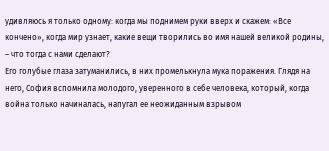удивляюсь я только одному: когда мы поднимем руки вверх и скажем: «Все кончено», когда мир узнает, какие вещи творились во имя нашей великой родины, – что тогда с нами сделают?
Его голубые глаза затуманились, в них промелькнула мука поражения. Глядя на него, София вспомнила молодого, уверенного в себе человека, который, когда война только начиналась, напугал ее неожиданным взрывом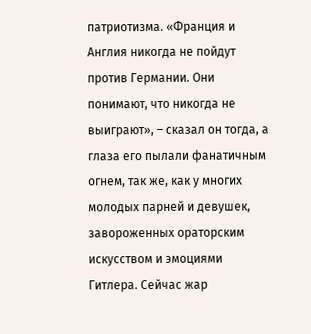патриотизма. «Франция и Англия никогда не пойдут против Германии. Они понимают, что никогда не выиграют», – сказал он тогда, а глаза его пылали фанатичным огнем, так же, как у многих молодых парней и девушек, завороженных ораторским искусством и эмоциями Гитлера. Сейчас жар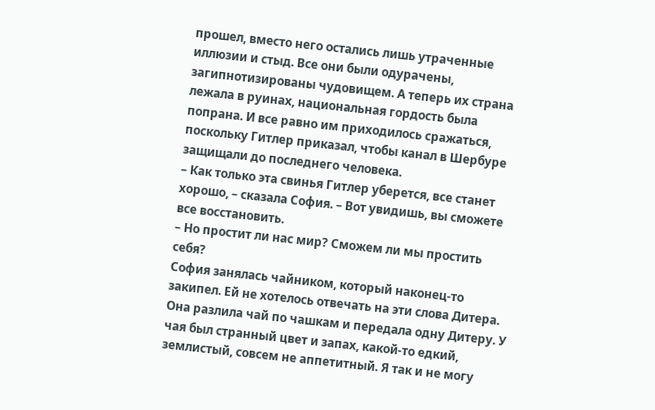прошел, вместо него остались лишь утраченные иллюзии и стыд. Все они были одурачены, загипнотизированы чудовищем. А теперь их страна лежала в руинах, национальная гордость была попрана. И все равно им приходилось сражаться, поскольку Гитлер приказал, чтобы канал в Шербуре защищали до последнего человека.
– Как только эта свинья Гитлер уберется, все станет хорошо, – сказала София. – Вот увидишь, вы сможете все восстановить.
– Но простит ли нас мир? Сможем ли мы простить себя?
София занялась чайником, который наконец-то закипел. Ей не хотелось отвечать на эти слова Дитера.
Она разлила чай по чашкам и передала одну Дитеру. У чая был странный цвет и запах, какой-то едкий, землистый, совсем не аппетитный. Я так и не могу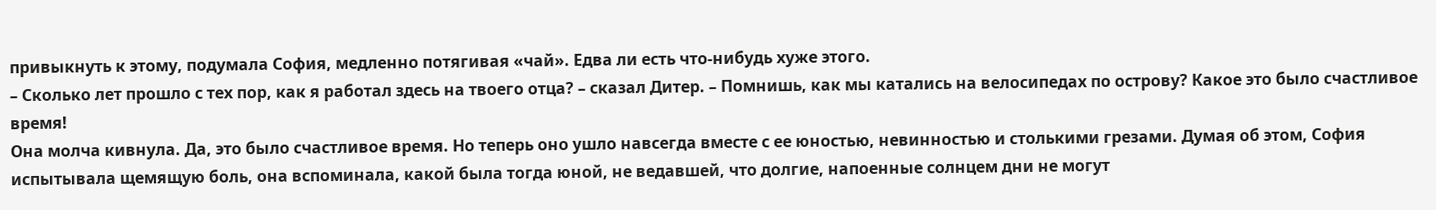привыкнуть к этому, подумала София, медленно потягивая «чай». Едва ли есть что-нибудь хуже этого.
– Сколько лет прошло с тех пор, как я работал здесь на твоего отца? – сказал Дитер. – Помнишь, как мы катались на велосипедах по острову? Какое это было счастливое время!
Она молча кивнула. Да, это было счастливое время. Но теперь оно ушло навсегда вместе с ее юностью, невинностью и столькими грезами. Думая об этом, София испытывала щемящую боль, она вспоминала, какой была тогда юной, не ведавшей, что долгие, напоенные солнцем дни не могут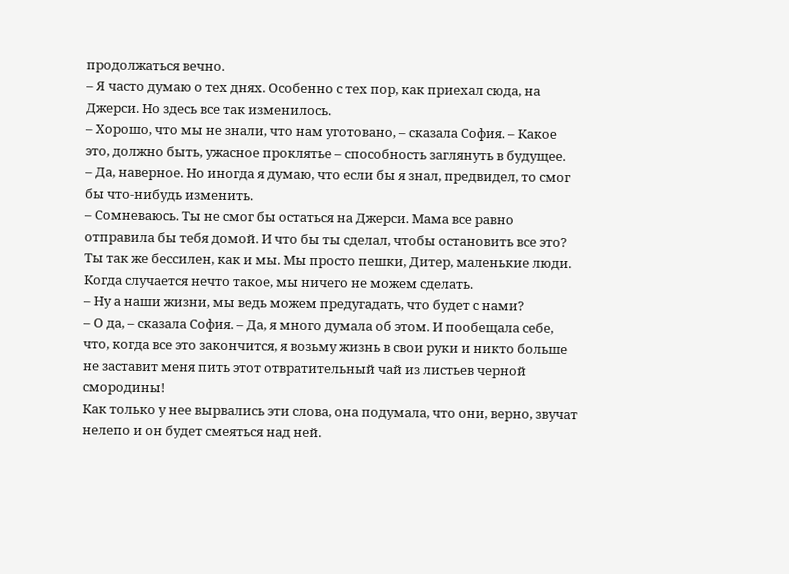продолжаться вечно.
– Я часто думаю о тех днях. Особенно с тех пор, как приехал сюда, на Джерси. Но здесь все так изменилось.
– Хорошо, что мы не знали, что нам уготовано, – сказала София. – Какое это, должно быть, ужасное проклятье – способность заглянуть в будущее.
– Да, наверное. Но иногда я думаю, что если бы я знал, предвидел, то смог бы что-нибудь изменить.
– Сомневаюсь. Ты не смог бы остаться на Джерси. Мама все равно отправила бы тебя домой. И что бы ты сделал, чтобы остановить все это? Ты так же бессилен, как и мы. Мы просто пешки, Дитер, маленькие люди. Когда случается нечто такое, мы ничего не можем сделать.
– Ну а наши жизни, мы ведь можем предугадать, что будет с нами?
– О да, – сказала София. – Да, я много думала об этом. И пообещала себе, что, когда все это закончится, я возьму жизнь в свои руки и никто больше не заставит меня пить этот отвратительный чай из листьев черной смородины!
Как только у нее вырвались эти слова, она подумала, что они, верно, звучат нелепо и он будет смеяться над ней.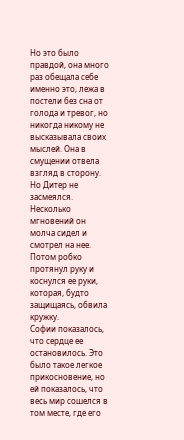Но это было правдой, она много раз обещала себе именно это, лежа в постели без сна от голода и тревог, но никогда никому не высказывала своих мыслей. Она в смущении отвела взгляд в сторону. Но Дитер не засмеялся. Несколько мгновений он молча сидел и смотрел на нее. Потом робко протянул руку и коснулся ее руки, которая, будто защищаясь, обвила кружку.
Софии показалось, что сердце ее остановилось. Это было такое легкое прикосновение, но ей показалось, что весь мир сошелся в том месте, где его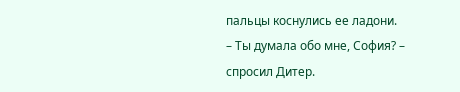пальцы коснулись ее ладони.
– Ты думала обо мне, София? – спросил Дитер.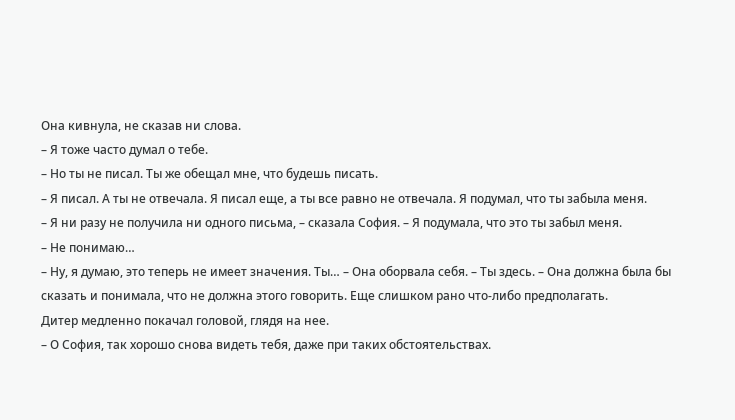Она кивнула, не сказав ни слова.
– Я тоже часто думал о тебе.
– Но ты не писал. Ты же обещал мне, что будешь писать.
– Я писал. А ты не отвечала. Я писал еще, а ты все равно не отвечала. Я подумал, что ты забыла меня.
– Я ни разу не получила ни одного письма, – сказала София. – Я подумала, что это ты забыл меня.
– Не понимаю…
– Ну, я думаю, это теперь не имеет значения. Ты… – Она оборвала себя. – Ты здесь. – Она должна была бы сказать и понимала, что не должна этого говорить. Еще слишком рано что-либо предполагать.
Дитер медленно покачал головой, глядя на нее.
– О София, так хорошо снова видеть тебя, даже при таких обстоятельствах.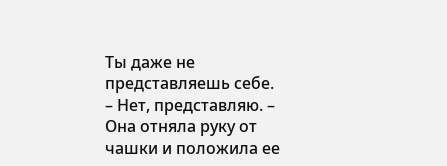Ты даже не представляешь себе.
– Нет, представляю. – Она отняла руку от чашки и положила ее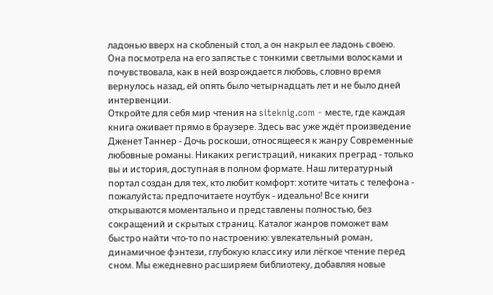ладонью вверх на скобленый стол, а он накрыл ее ладонь своею. Она посмотрела на его запястье с тонкими светлыми волосками и почувствовала, как в ней возрождается любовь, словно время вернулось назад, ей опять было четырнадцать лет и не было дней интервенции.
Откройте для себя мир чтения на siteknig.com - месте, где каждая книга оживает прямо в браузере. Здесь вас уже ждёт произведение Дженет Таннер - Дочь роскоши, относящееся к жанру Современные любовные романы. Никаких регистраций, никаких преград - только вы и история, доступная в полном формате. Наш литературный портал создан для тех, кто любит комфорт: хотите читать с телефона - пожалуйста; предпочитаете ноутбук - идеально! Все книги открываются моментально и представлены полностью, без сокращений и скрытых страниц. Каталог жанров поможет вам быстро найти что-то по настроению: увлекательный роман, динамичное фэнтези, глубокую классику или лёгкое чтение перед сном. Мы ежедневно расширяем библиотеку, добавляя новые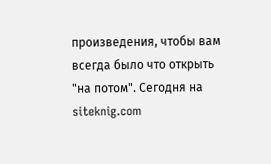произведения, чтобы вам всегда было что открыть "на потом". Сегодня на siteknig.com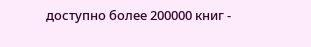доступно более 200000 книг -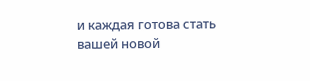и каждая готова стать вашей новой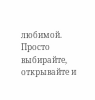любимой. Просто выбирайте, открывайте и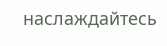наслаждайтесь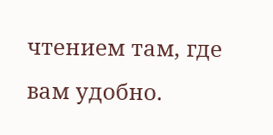чтением там, где вам удобно.